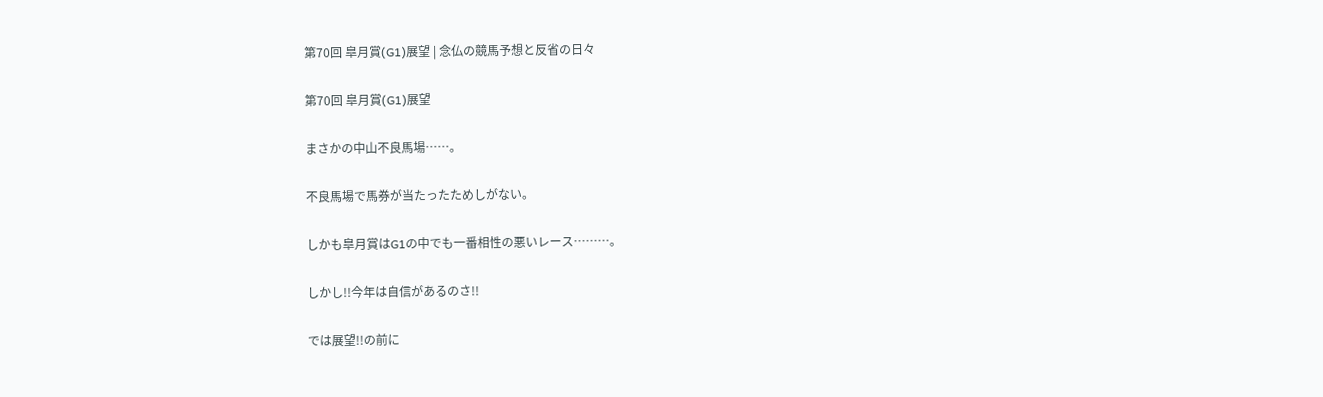第70回 皐月賞(G1)展望 | 念仏の競馬予想と反省の日々

第70回 皐月賞(G1)展望

まさかの中山不良馬場……。

不良馬場で馬券が当たったためしがない。

しかも皐月賞はG1の中でも一番相性の悪いレース………。

しかし!!今年は自信があるのさ!!

では展望!!の前に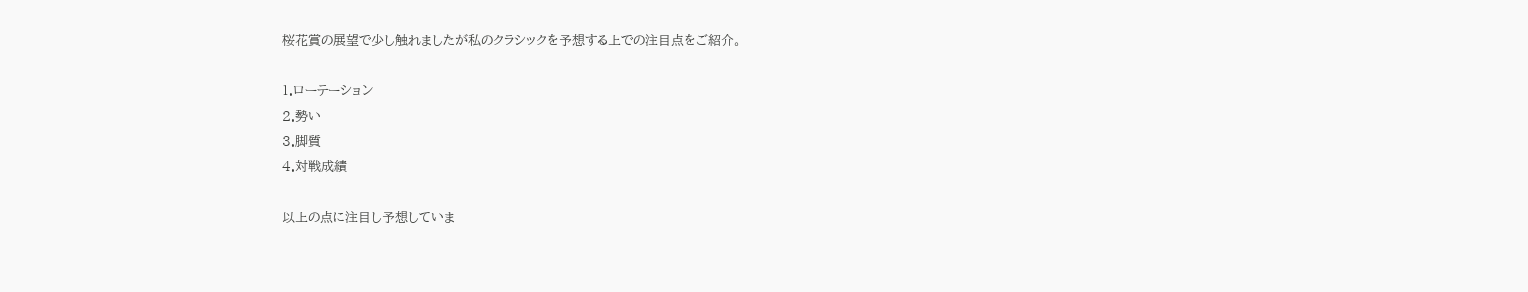桜花賞の展望で少し触れましたが私のクラシックを予想する上での注目点をご紹介。

1.ローテーション
2.勢い
3.脚質
4.対戦成績

以上の点に注目し予想していま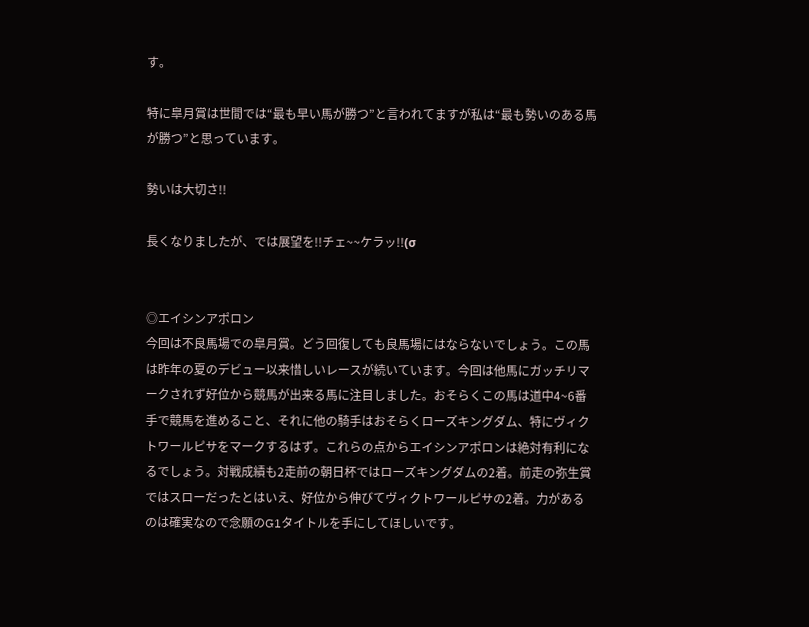す。

特に皐月賞は世間では“最も早い馬が勝つ”と言われてますが私は“最も勢いのある馬が勝つ”と思っています。

勢いは大切さ!!

長くなりましたが、では展望を!!チェ~~ケラッ!!(σ


◎エイシンアポロン
今回は不良馬場での皐月賞。どう回復しても良馬場にはならないでしょう。この馬は昨年の夏のデビュー以来惜しいレースが続いています。今回は他馬にガッチリマークされず好位から競馬が出来る馬に注目しました。おそらくこの馬は道中4~6番手で競馬を進めること、それに他の騎手はおそらくローズキングダム、特にヴィクトワールピサをマークするはず。これらの点からエイシンアポロンは絶対有利になるでしょう。対戦成績も2走前の朝日杯ではローズキングダムの2着。前走の弥生賞ではスローだったとはいえ、好位から伸びてヴィクトワールピサの2着。力があるのは確実なので念願のG1タイトルを手にしてほしいです。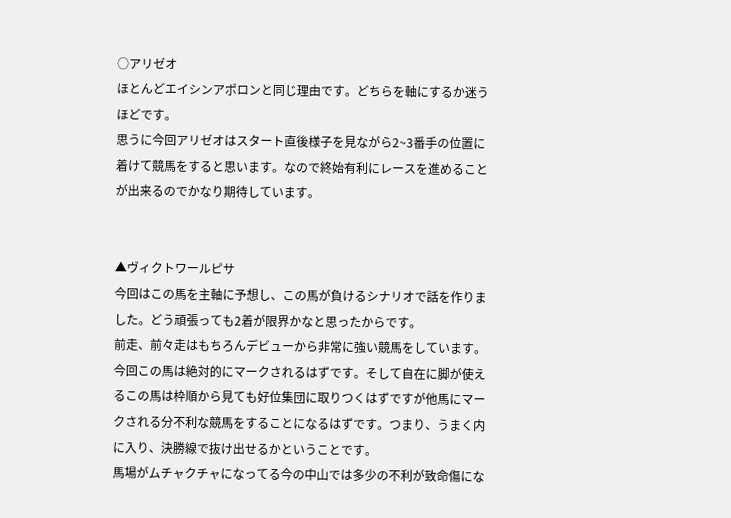○アリゼオ
ほとんどエイシンアポロンと同じ理由です。どちらを軸にするか迷うほどです。
思うに今回アリゼオはスタート直後様子を見ながら2~3番手の位置に着けて競馬をすると思います。なので終始有利にレースを進めることが出来るのでかなり期待しています。


▲ヴィクトワールピサ
今回はこの馬を主軸に予想し、この馬が負けるシナリオで話を作りました。どう頑張っても2着が限界かなと思ったからです。
前走、前々走はもちろんデビューから非常に強い競馬をしています。今回この馬は絶対的にマークされるはずです。そして自在に脚が使えるこの馬は枠順から見ても好位集団に取りつくはずですが他馬にマークされる分不利な競馬をすることになるはずです。つまり、うまく内に入り、決勝線で抜け出せるかということです。
馬場がムチャクチャになってる今の中山では多少の不利が致命傷にな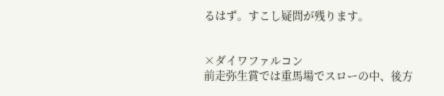るはず。すこし疑問が残ります。


×ダイワファルコン
前走弥生賞では重馬場でスローの中、後方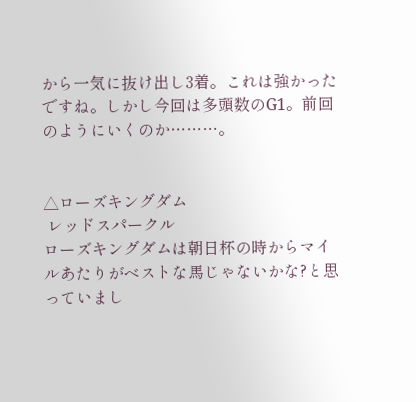から一気に抜け出し3着。これは強かったですね。しかし今回は多頭数のG1。前回のようにいくのか………。


△ローズキングダム
 レッドスパークル
ローズキングダムは朝日杯の時からマイルあたりがベストな馬じゃないかな?と思っていまし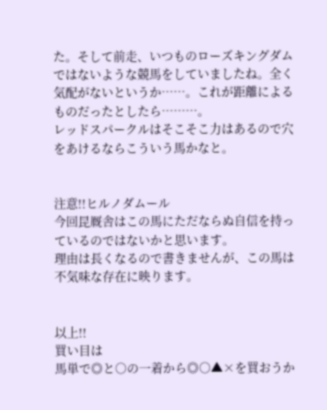た。そして前走、いつものローズキングダムではないような競馬をしていましたね。全く気配がないというか……。これが距離によるものだったとしたら………。
レッドスパークルはそこそこ力はあるので穴をあけるならこういう馬かなと。


注意!!ヒルノダムール
今回昆厩舎はこの馬にただならぬ自信を持っているのではないかと思います。
理由は長くなるので書きませんが、この馬は不気味な存在に映ります。


以上!!
買い目は
馬単で◎と○の一着から◎○▲×を買おうか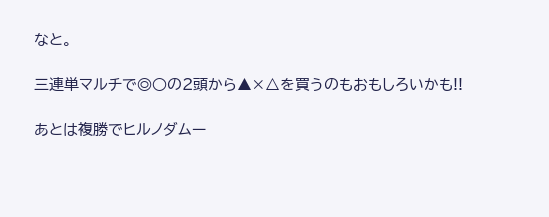なと。

三連単マルチで◎○の2頭から▲×△を買うのもおもしろいかも!!

あとは複勝でヒルノダムー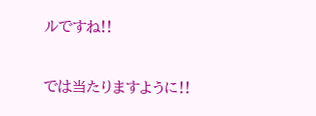ルですね!!

では当たりますように!!